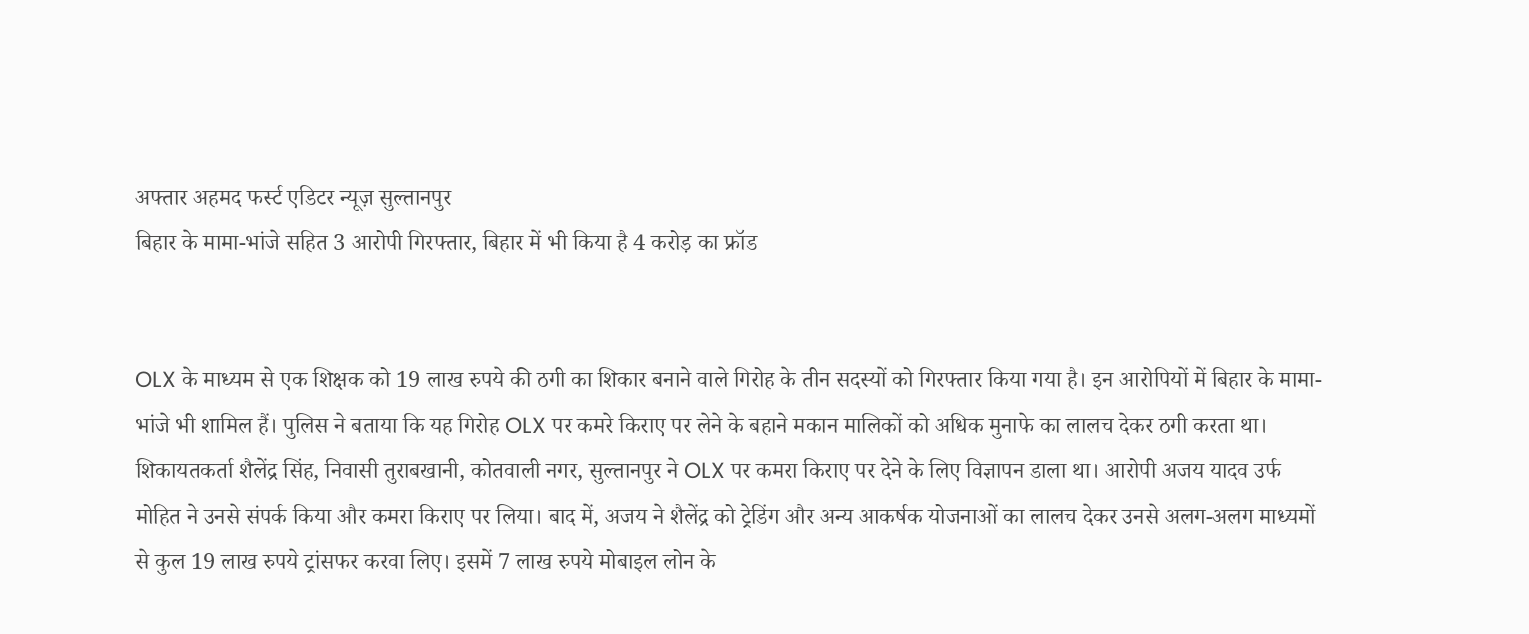अफ्तार अहमद फर्स्ट एडिटर न्यूज़ सुल्तानपुर
बिहार के मामा-भांजे सहित 3 आरोपी गिरफ्तार, बिहार में भी किया है 4 करोड़ का फ्रॉड


OLX के माध्यम से एक शिक्षक को 19 लाख रुपये की ठगी का शिकार बनाने वाले गिरोह के तीन सदस्यों को गिरफ्तार किया गया है। इन आरोपियों में बिहार के मामा-भांजे भी शामिल हैं। पुलिस ने बताया कि यह गिरोह OLX पर कमरे किराए पर लेने के बहाने मकान मालिकों को अधिक मुनाफे का लालच देकर ठगी करता था।
शिकायतकर्ता शैलेंद्र सिंह, निवासी तुराबखानी, कोतवाली नगर, सुल्तानपुर ने OLX पर कमरा किराए पर देने के लिए विज्ञापन डाला था। आरोपी अजय यादव उर्फ मोहित ने उनसे संपर्क किया और कमरा किराए पर लिया। बाद में, अजय ने शैलेंद्र को ट्रेडिंग और अन्य आकर्षक योजनाओं का लालच देकर उनसे अलग-अलग माध्यमों से कुल 19 लाख रुपये ट्रांसफर करवा लिए। इसमें 7 लाख रुपये मोबाइल लोन के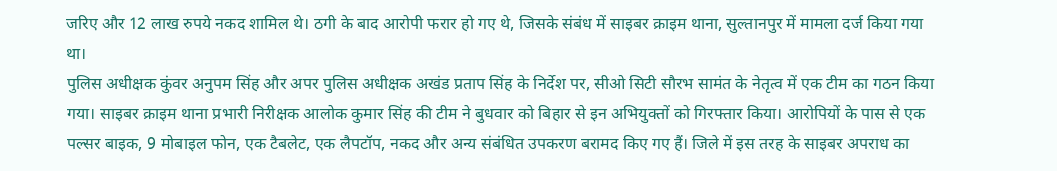जरिए और 12 लाख रुपये नकद शामिल थे। ठगी के बाद आरोपी फरार हो गए थे, जिसके संबंध में साइबर क्राइम थाना, सुल्तानपुर में मामला दर्ज किया गया था।
पुलिस अधीक्षक कुंवर अनुपम सिंह और अपर पुलिस अधीक्षक अखंड प्रताप सिंह के निर्देश पर, सीओ सिटी सौरभ सामंत के नेतृत्व में एक टीम का गठन किया गया। साइबर क्राइम थाना प्रभारी निरीक्षक आलोक कुमार सिंह की टीम ने बुधवार को बिहार से इन अभियुक्तों को गिरफ्तार किया। आरोपियों के पास से एक पल्सर बाइक, 9 मोबाइल फोन, एक टैबलेट, एक लैपटॉप, नकद और अन्य संबंधित उपकरण बरामद किए गए हैं। जिले में इस तरह के साइबर अपराध का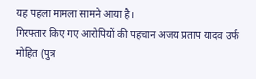यह पहला मामला सामने आया है।
गिरफ्तार किए गए आरोपियों की पहचान अजय प्रताप यादव उर्फ मोहित (पुत्र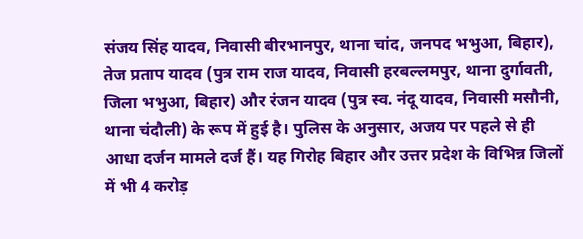संजय सिंह यादव, निवासी बीरभानपुर, थाना चांद, जनपद भभुआ, बिहार), तेज प्रताप यादव (पुत्र राम राज यादव, निवासी हरबल्लमपुर, थाना दुर्गावती, जिला भभुआ, बिहार) और रंजन यादव (पुत्र स्व. नंदू यादव, निवासी मसौनी, थाना चंदौली) के रूप में हुई है। पुलिस के अनुसार, अजय पर पहले से ही आधा दर्जन मामले दर्ज हैं। यह गिरोह बिहार और उत्तर प्रदेश के विभिन्न जिलों में भी 4 करोड़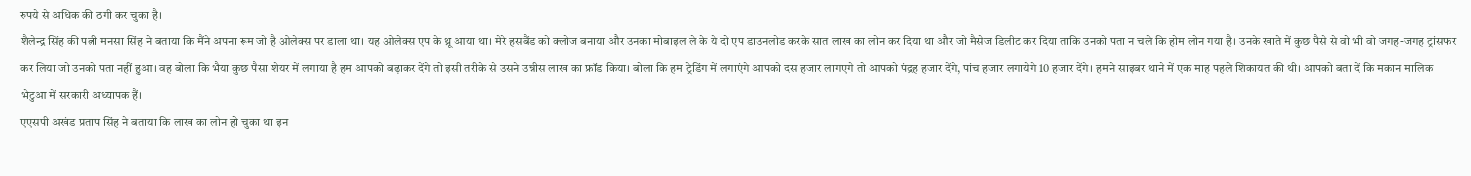रुपये से अधिक की ठगी कर चुका है।
शैलेन्द्र सिंह की पत्नी मनसा सिंह ने बताया कि मैंने अपना रूम जो है ओलेक्स पर डाला था। यह ओलेक्स एप के थ्रू आया था। मेरे हसबैंड को क्लोज बनाया और उनका मोबाइल ले के ये दो एप डाउनलोड करके सात लाख का लोन कर दिया था और जो मैसेज डिलीट कर दिया ताकि उनको पता न चले कि होम लोन गया है। उनके खाते में कुछ पैसे से वो भी वो जगह-जगह ट्रांसफर कर लिया जो उनको पता नहीं हुआ। वह बोला कि भैया कुछ पैसा शेयर में लगाया है हम आपको बढ़ाकर देंगे तो इसी तरीके से उसने उन्नीस लाख का फ्रॉड किया। बोला कि हम ट्रेडिंग में लगाएंगे आपको दस हजार लागएगे तो आपको पंद्रह हजार देंगे, पांच हजार लगायेगे 10 हजार देंगे। हमने साइबर थाने में एक माह पहले शिकायत की थी। आपको बता दें कि मकान मालिक भेटुआ में सरकारी अध्यापक हैं।
एएसपी अखंड प्रताप सिंह ने बताया कि लाख का लोन हो चुका था इन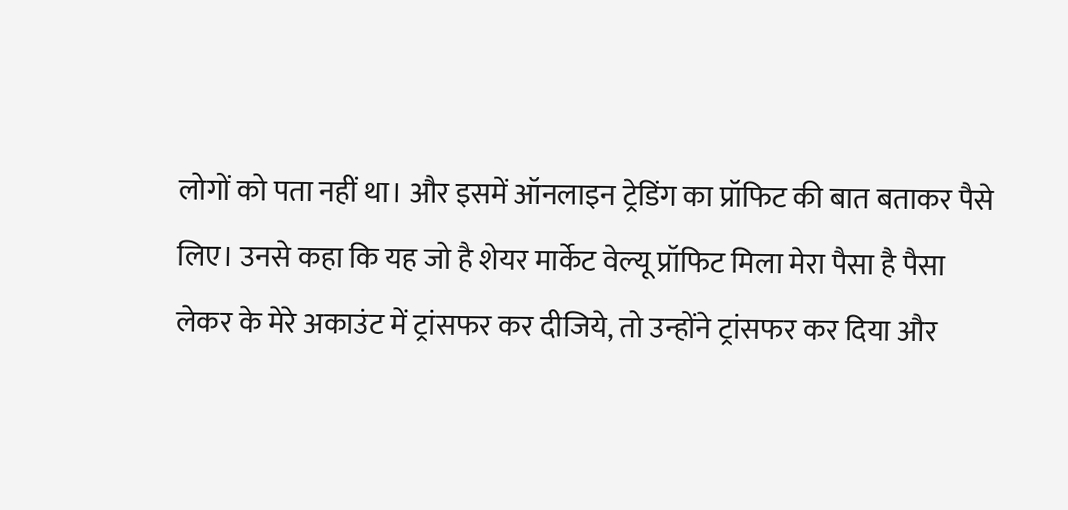लोगों को पता नहीं था। और इसमें ऑनलाइन ट्रेडिंग का प्रॉफिट की बात बताकर पैसे लिए। उनसे कहा कि यह जो है शेयर मार्केट वेल्यू प्रॉफिट मिला मेरा पैसा है पैसा लेकर के मेरे अकाउंट में ट्रांसफर कर दीजिये, तो उन्होंने ट्रांसफर कर दिया और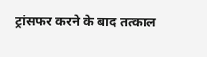ट्रांसफर करने के बाद तत्काल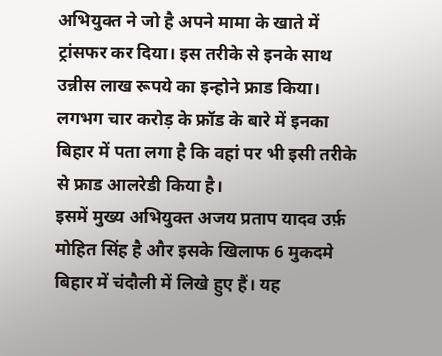अभियुक्त ने जो है अपने मामा के खाते में ट्रांसफर कर दिया। इस तरीके से इनके साथ उन्नीस लाख रूपये का इन्होने फ्राड किया। लगभग चार करोड़ के फ्रॉड के बारे में इनका बिहार में पता लगा है कि वहां पर भी इसी तरीके से फ्राड आलरेडी किया है।
इसमें मुख्य अभियुक्त अजय प्रताप यादव उर्फ़ मोहित सिंह है और इसके खिलाफ 6 मुकदमे बिहार में चंदौली में लिखे हुए हैं। यह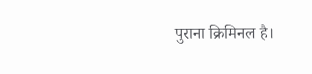पुराना क्रिमिनल है।